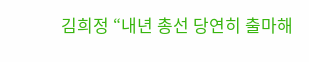김희정 “내년 총선 당연히 출마해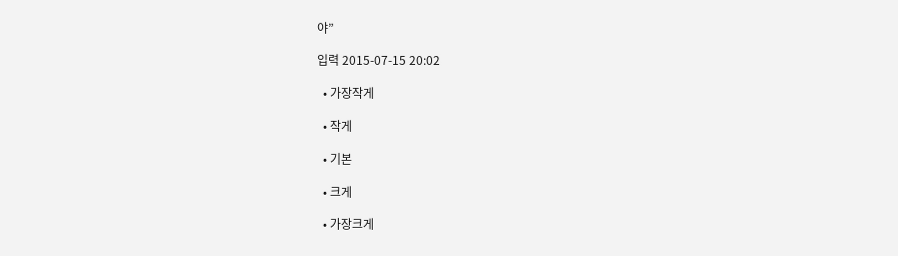야”

입력 2015-07-15 20:02

  • 가장작게

  • 작게

  • 기본

  • 크게

  • 가장크게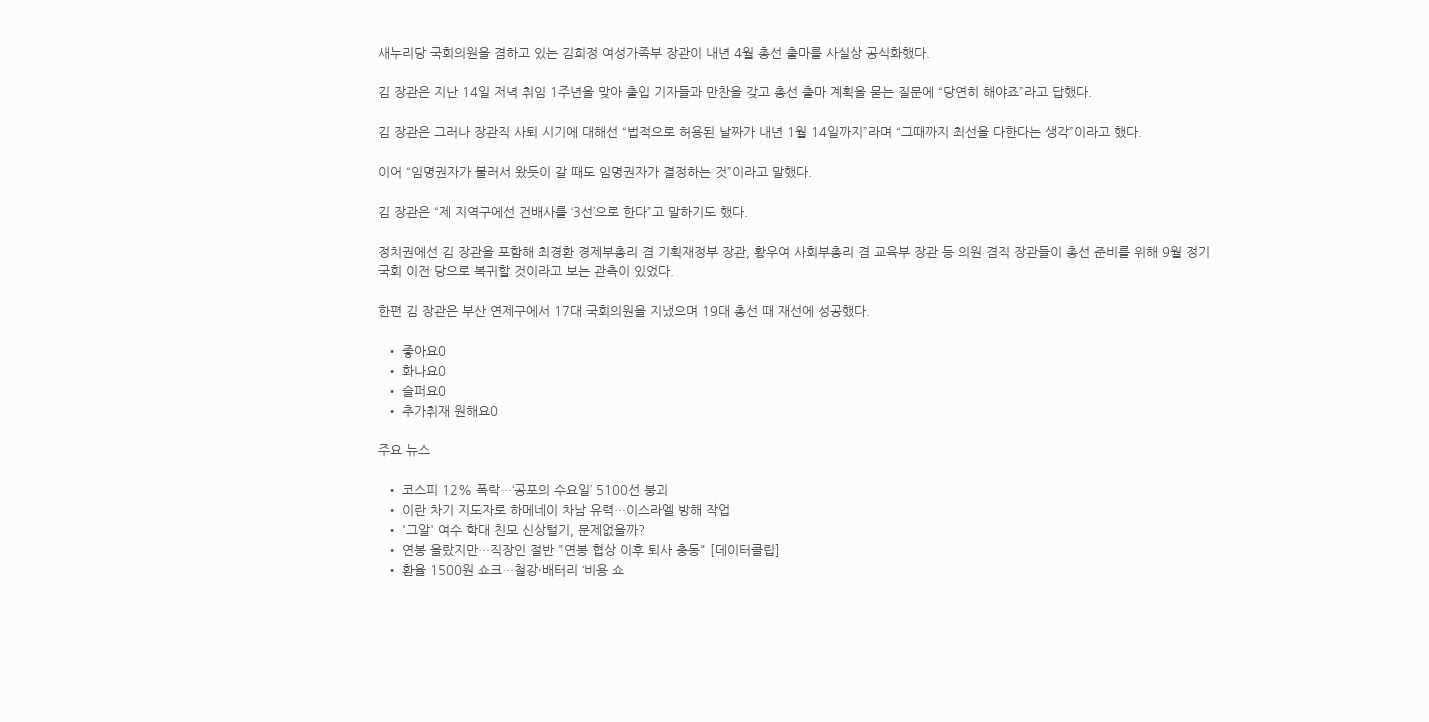새누리당 국회의원을 겸하고 있는 김희정 여성가족부 장관이 내년 4월 총선 출마를 사실상 공식화했다.

김 장관은 지난 14일 저녁 취임 1주년을 맞아 출입 기자들과 만찬을 갖고 총선 출마 계획을 묻는 질문에 “당연히 해야죠”라고 답했다.

김 장관은 그러나 장관직 사퇴 시기에 대해선 “법적으로 허용된 날짜가 내년 1월 14일까지”라며 “그때까지 최선을 다한다는 생각”이라고 했다.

이어 “임명권자가 불러서 왔듯이 갈 때도 임명권자가 결정하는 것”이라고 말했다.

김 장관은 “제 지역구에선 건배사를 ‘3선’으로 한다”고 말하기도 했다.

정치권에선 김 장관을 포함해 최경환 경제부총리 겸 기획재정부 장관, 황우여 사회부총리 겸 교육부 장관 등 의원 겸직 장관들이 총선 준비를 위해 9월 정기국회 이전 당으로 복귀할 것이라고 보는 관측이 있었다.

한편 김 장관은 부산 연제구에서 17대 국회의원을 지냈으며 19대 총선 때 재선에 성공했다.

  • 좋아요0
  • 화나요0
  • 슬퍼요0
  • 추가취재 원해요0

주요 뉴스

  • 코스피 12% 폭락…‘공포의 수요일’ 5100선 붕괴
  • 이란 차기 지도자로 하메네이 차남 유력…이스라엘 방해 작업
  • '그알' 여수 학대 친모 신상털기, 문제없을까?
  • 연봉 올랐지만…직장인 절반 "연봉 협상 이후 퇴사 충동" [데이터클립]
  • 환율 1500원 쇼크…철강·배터리 ‘비용 쇼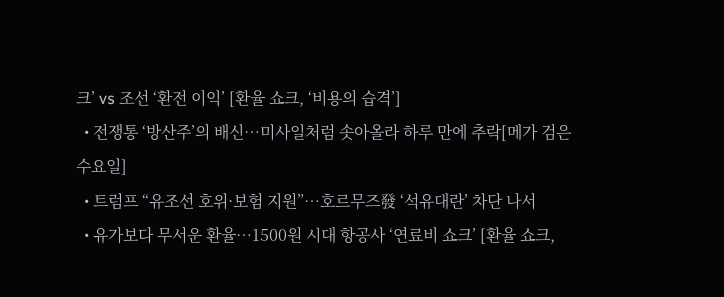크’ vs 조선 ‘환전 이익’ [환율 쇼크, ‘비용의 습격’]
  • 전쟁통 ‘방산주’의 배신…미사일처럼 솟아올라 하루 만에 추락[메가 검은 수요일]
  • 트럼프 “유조선 호위·보험 지원”…호르무즈發 ‘석유대란’ 차단 나서
  • 유가보다 무서운 환율…1500원 시대 항공사 ‘연료비 쇼크’ [환율 쇼크,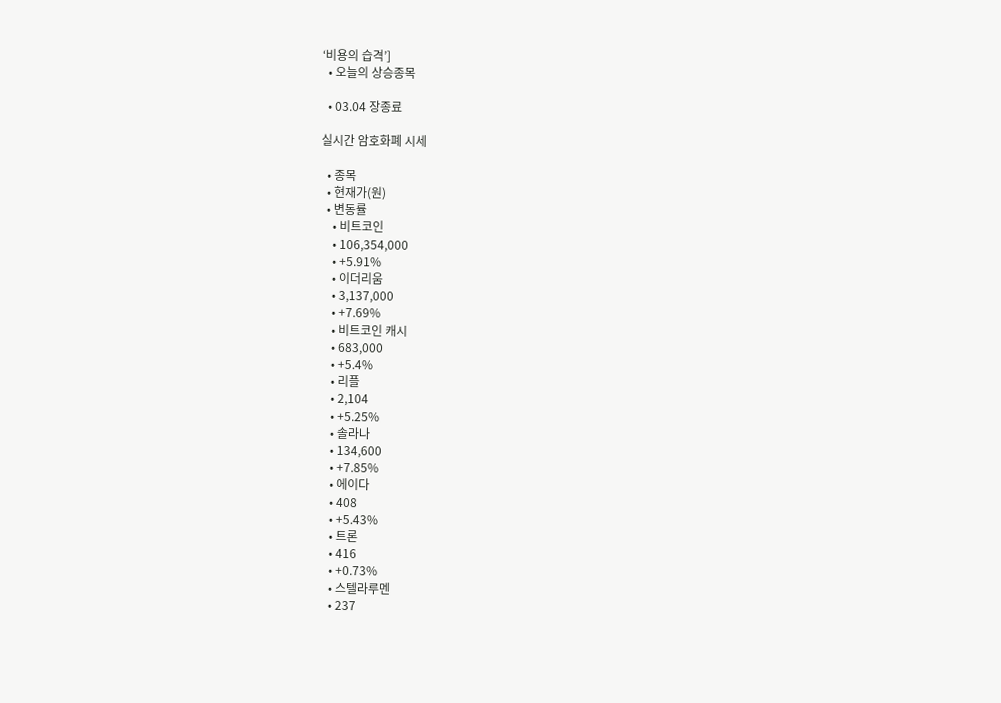‘비용의 습격’]
  • 오늘의 상승종목

  • 03.04 장종료

실시간 암호화폐 시세

  • 종목
  • 현재가(원)
  • 변동률
    • 비트코인
    • 106,354,000
    • +5.91%
    • 이더리움
    • 3,137,000
    • +7.69%
    • 비트코인 캐시
    • 683,000
    • +5.4%
    • 리플
    • 2,104
    • +5.25%
    • 솔라나
    • 134,600
    • +7.85%
    • 에이다
    • 408
    • +5.43%
    • 트론
    • 416
    • +0.73%
    • 스텔라루멘
    • 237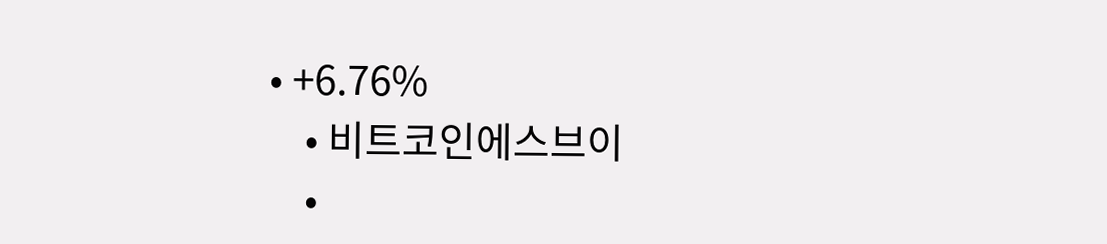• +6.76%
    • 비트코인에스브이
    •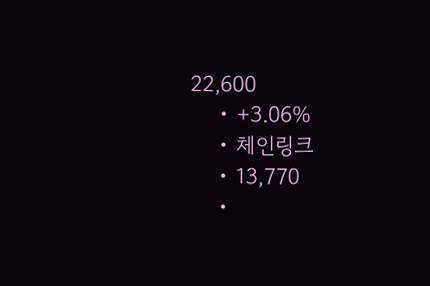22,600
    • +3.06%
    • 체인링크
    • 13,770
    •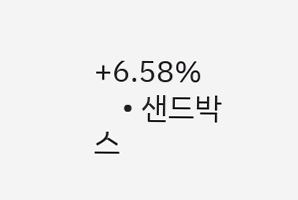+6.58%
    • 샌드박스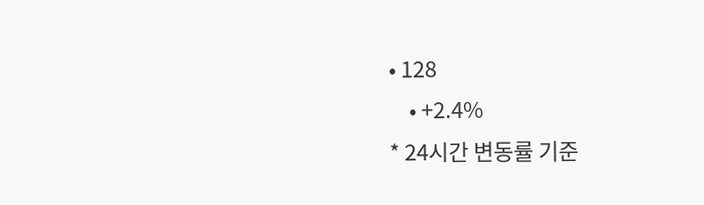• 128
    • +2.4%
* 24시간 변동률 기준